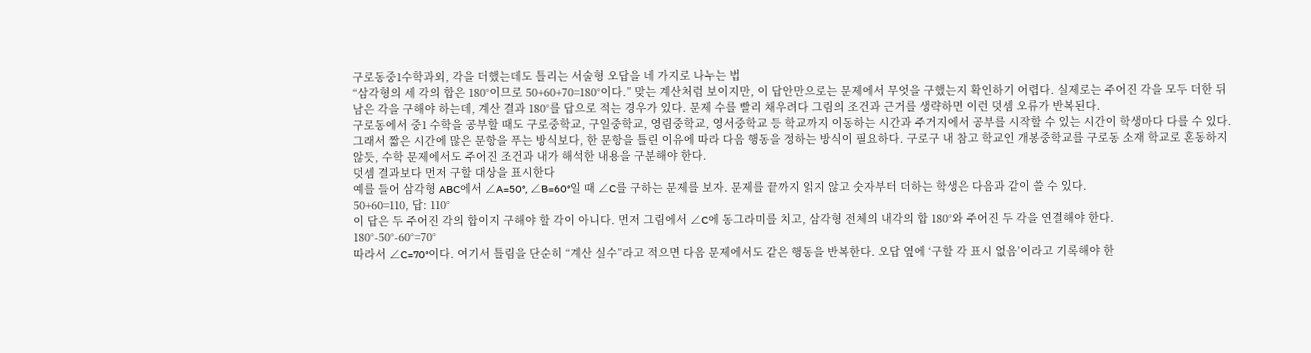구로동중1수학과외, 각을 더했는데도 틀리는 서술형 오답을 네 가지로 나누는 법
“삼각형의 세 각의 합은 180°이므로 50+60+70=180°이다.” 맞는 계산처럼 보이지만, 이 답안만으로는 문제에서 무엇을 구했는지 확인하기 어렵다. 실제로는 주어진 각을 모두 더한 뒤 남은 각을 구해야 하는데, 계산 결과 180°를 답으로 적는 경우가 있다. 문제 수를 빨리 채우려다 그림의 조건과 근거를 생략하면 이런 덧셈 오류가 반복된다.
구로동에서 중1 수학을 공부할 때도 구로중학교, 구일중학교, 영림중학교, 영서중학교 등 학교까지 이동하는 시간과 주거지에서 공부를 시작할 수 있는 시간이 학생마다 다를 수 있다. 그래서 짧은 시간에 많은 문항을 푸는 방식보다, 한 문항을 틀린 이유에 따라 다음 행동을 정하는 방식이 필요하다. 구로구 내 참고 학교인 개봉중학교를 구로동 소재 학교로 혼동하지 않듯, 수학 문제에서도 주어진 조건과 내가 해석한 내용을 구분해야 한다.
덧셈 결과보다 먼저 구할 대상을 표시한다
예를 들어 삼각형 ABC에서 ∠A=50°, ∠B=60°일 때 ∠C를 구하는 문제를 보자. 문제를 끝까지 읽지 않고 숫자부터 더하는 학생은 다음과 같이 쓸 수 있다.
50+60=110, 답: 110°
이 답은 두 주어진 각의 합이지 구해야 할 각이 아니다. 먼저 그림에서 ∠C에 동그라미를 치고, 삼각형 전체의 내각의 합 180°와 주어진 두 각을 연결해야 한다.
180°-50°-60°=70°
따라서 ∠C=70°이다. 여기서 틀림을 단순히 “계산 실수”라고 적으면 다음 문제에서도 같은 행동을 반복한다. 오답 옆에 ‘구할 각 표시 없음’이라고 기록해야 한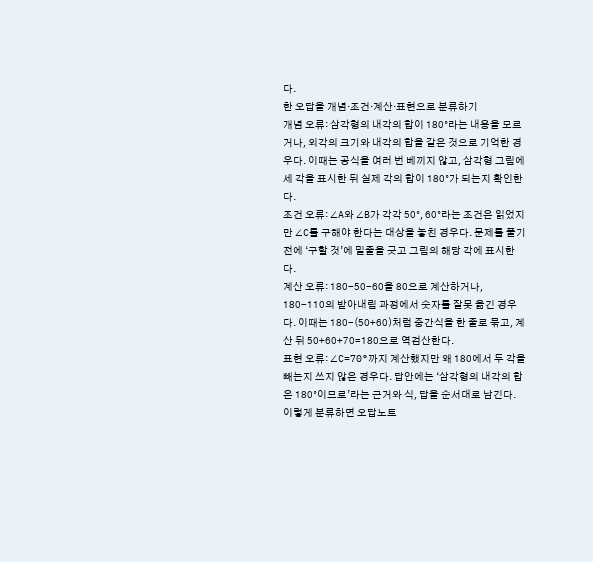다.
한 오답을 개념·조건·계산·표현으로 분류하기
개념 오류: 삼각형의 내각의 합이 180°라는 내용을 모르거나, 외각의 크기와 내각의 합을 같은 것으로 기억한 경우다. 이때는 공식을 여러 번 베끼지 않고, 삼각형 그림에 세 각을 표시한 뒤 실제 각의 합이 180°가 되는지 확인한다.
조건 오류: ∠A와 ∠B가 각각 50°, 60°라는 조건은 읽었지만 ∠C를 구해야 한다는 대상을 놓친 경우다. 문제를 풀기 전에 ‘구할 것’에 밑줄을 긋고 그림의 해당 각에 표시한다.
계산 오류: 180-50-60을 80으로 계산하거나, 180-110의 받아내림 과정에서 숫자를 잘못 옮긴 경우다. 이때는 180-(50+60)처럼 중간식을 한 줄로 묶고, 계산 뒤 50+60+70=180으로 역검산한다.
표현 오류: ∠C=70°까지 계산했지만 왜 180에서 두 각을 빼는지 쓰지 않은 경우다. 답안에는 ‘삼각형의 내각의 합은 180°이므로’라는 근거와 식, 답을 순서대로 남긴다.
이렇게 분류하면 오답노트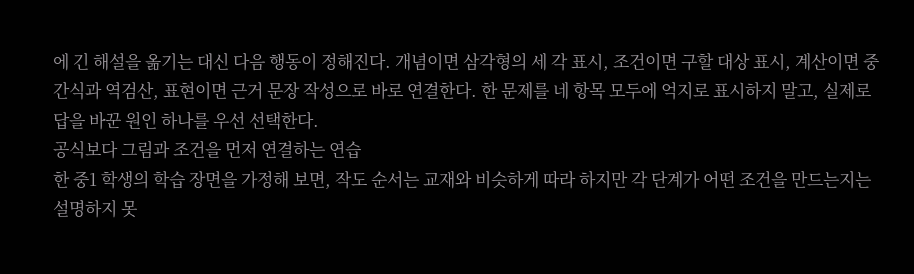에 긴 해설을 옮기는 대신 다음 행동이 정해진다. 개념이면 삼각형의 세 각 표시, 조건이면 구할 대상 표시, 계산이면 중간식과 역검산, 표현이면 근거 문장 작성으로 바로 연결한다. 한 문제를 네 항목 모두에 억지로 표시하지 말고, 실제로 답을 바꾼 원인 하나를 우선 선택한다.
공식보다 그림과 조건을 먼저 연결하는 연습
한 중1 학생의 학습 장면을 가정해 보면, 작도 순서는 교재와 비슷하게 따라 하지만 각 단계가 어떤 조건을 만드는지는 설명하지 못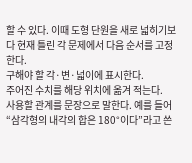할 수 있다. 이때 도형 단원을 새로 넓히기보다 현재 틀린 각 문제에서 다음 순서를 고정한다.
구해야 할 각·변·넓이에 표시한다.
주어진 수치를 해당 위치에 옮겨 적는다.
사용할 관계를 문장으로 말한다. 예를 들어 “삼각형의 내각의 합은 180°이다”라고 쓴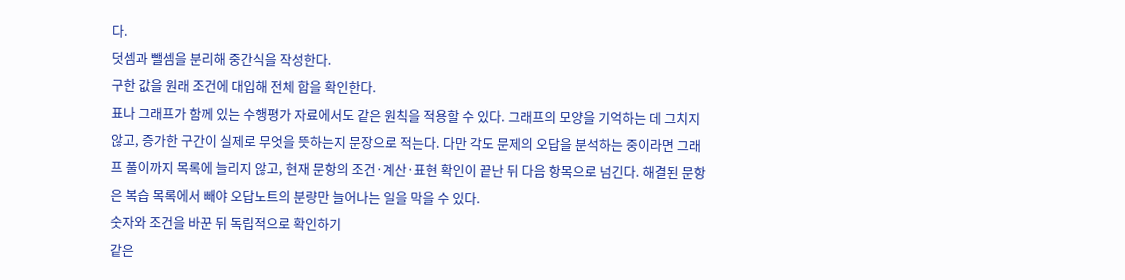다.
덧셈과 뺄셈을 분리해 중간식을 작성한다.
구한 값을 원래 조건에 대입해 전체 합을 확인한다.
표나 그래프가 함께 있는 수행평가 자료에서도 같은 원칙을 적용할 수 있다. 그래프의 모양을 기억하는 데 그치지 않고, 증가한 구간이 실제로 무엇을 뜻하는지 문장으로 적는다. 다만 각도 문제의 오답을 분석하는 중이라면 그래프 풀이까지 목록에 늘리지 않고, 현재 문항의 조건·계산·표현 확인이 끝난 뒤 다음 항목으로 넘긴다. 해결된 문항은 복습 목록에서 빼야 오답노트의 분량만 늘어나는 일을 막을 수 있다.
숫자와 조건을 바꾼 뒤 독립적으로 확인하기
같은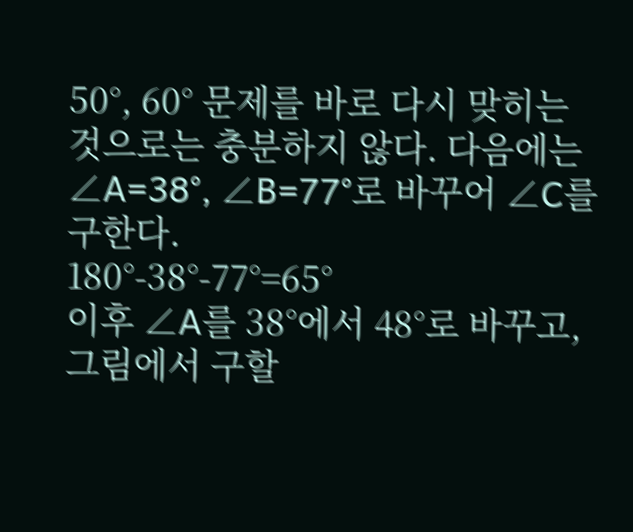50°, 60° 문제를 바로 다시 맞히는 것으로는 충분하지 않다. 다음에는 ∠A=38°, ∠B=77°로 바꾸어 ∠C를 구한다.
180°-38°-77°=65°
이후 ∠A를 38°에서 48°로 바꾸고, 그림에서 구할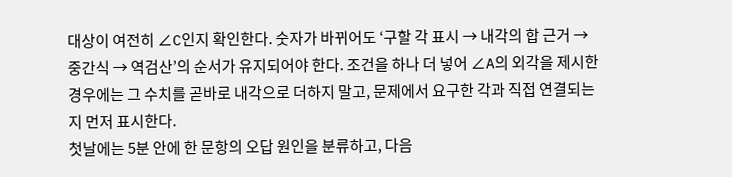대상이 여전히 ∠C인지 확인한다. 숫자가 바뀌어도 ‘구할 각 표시 → 내각의 합 근거 → 중간식 → 역검산’의 순서가 유지되어야 한다. 조건을 하나 더 넣어 ∠A의 외각을 제시한 경우에는 그 수치를 곧바로 내각으로 더하지 말고, 문제에서 요구한 각과 직접 연결되는지 먼저 표시한다.
첫날에는 5분 안에 한 문항의 오답 원인을 분류하고, 다음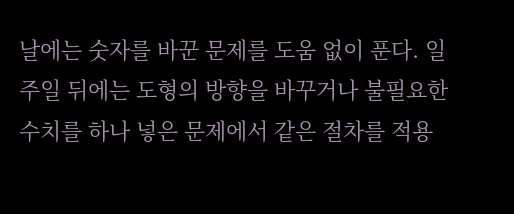날에는 숫자를 바꾼 문제를 도움 없이 푼다. 일주일 뒤에는 도형의 방향을 바꾸거나 불필요한 수치를 하나 넣은 문제에서 같은 절차를 적용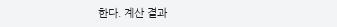한다. 계산 결과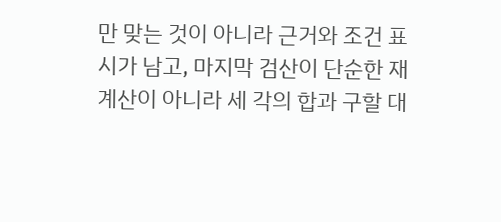만 맞는 것이 아니라 근거와 조건 표시가 남고, 마지막 검산이 단순한 재계산이 아니라 세 각의 합과 구할 대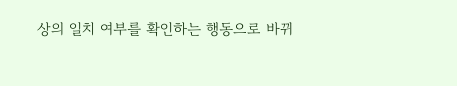상의 일치 여부를 확인하는 행동으로 바뀌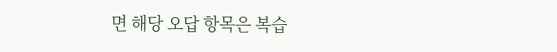면 해당 오답 항목은 복습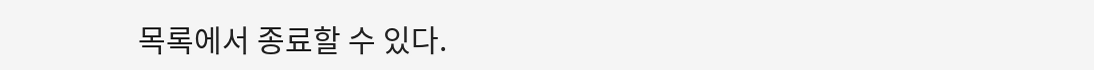목록에서 종료할 수 있다.